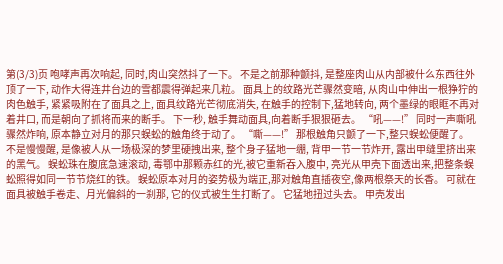第(3/3)页 咆哮声再次响起, 同时,肉山突然抖了一下。 不是之前那种颤抖, 是整座肉山从内部被什么东西往外顶了一下, 动作大得连井台边的雪都震得弹起来几粒。 面具上的纹路光芒骤然变暗, 从肉山中伸出一根狰狞的肉色触手, 紧紧吸附在了面具之上, 面具纹路光芒彻底消失, 在触手的控制下,猛地转向, 两个墨绿的眼眶不再对着井口, 而是朝向了抓将而来的断手。 下一秒, 触手舞动面具,向着断手狠狠砸去。 “吼——!” 同时一声嘶吼骤然炸响, 原本静立对月的那只蜈蚣的触角终于动了。 “嘶——!” 那根触角只颤了一下,整只蜈蚣便醒了。 不是慢慢醒, 是像被人从一场极深的梦里硬拽出来, 整个身子猛地一绷, 背甲一节一节炸开, 露出甲缝里挤出来的黑气。 蜈蚣珠在腹底急速滚动, 毒鄂中那颗赤红的光,被它重新吞入腹中, 亮光从甲壳下面透出来,把整条蜈蚣照得如同一节节烧红的铁。 蜈蚣原本对月的姿势极为端正,那对触角直插夜空,像两根祭天的长香。 可就在面具被触手卷走、月光偏斜的一刹那, 它的仪式被生生打断了。 它猛地扭过头去。 甲壳发出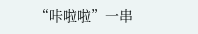“咔啦啦”一串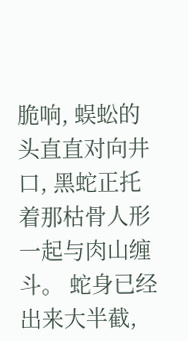脆响, 蜈蚣的头直直对向井口, 黑蛇正托着那枯骨人形一起与肉山缠斗。 蛇身已经出来大半截,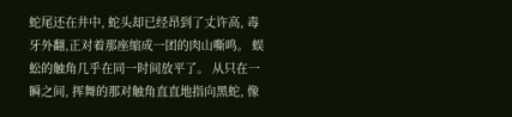蛇尾还在井中, 蛇头却已经昂到了丈许高, 毒牙外翻,正对着那座缩成一团的肉山嘶鸣。 蜈蚣的触角几乎在同一时间放平了。 从只在一瞬之间, 挥舞的那对触角直直地指向黑蛇, 像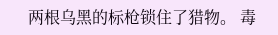两根乌黑的标枪锁住了猎物。 毒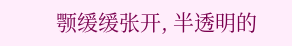颚缓缓张开, 半透明的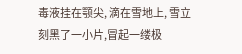毒液挂在颚尖, 滴在雪地上, 雪立刻黑了一小片,冒起一缕极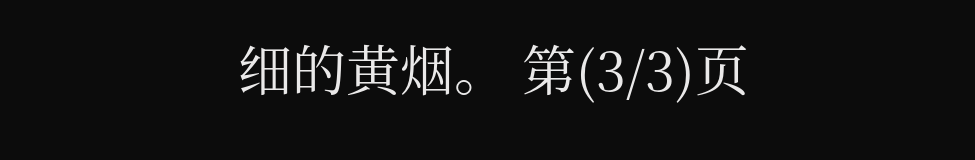细的黄烟。 第(3/3)页